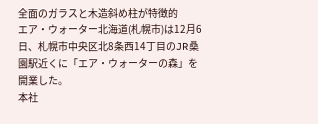全面のガラスと木造斜め柱が特徴的
エア・ウォーター北海道(札幌市)は12月6日、札幌市中央区北8条西14丁目のJR桑園駅近くに「エア・ウォーターの森」を開業した。
本社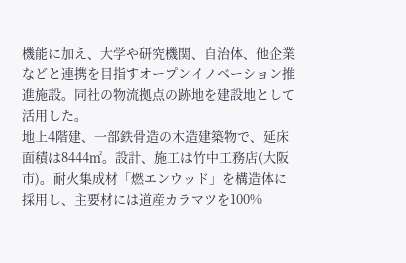機能に加え、大学や研究機関、自治体、他企業などと連携を目指すオープンイノベーション推進施設。同社の物流拠点の跡地を建設地として活用した。
地上4階建、一部鉄骨造の木造建築物で、延床面積は8444㎡。設計、施工は竹中工務店(大阪市)。耐火集成材「燃エンウッド」を構造体に採用し、主要材には道産カラマツを100%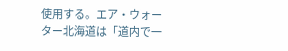使用する。エア・ウォーター北海道は「道内で一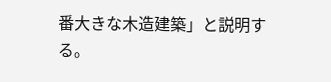番大きな木造建築」と説明する。